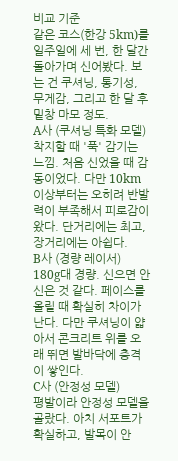비교 기준
같은 코스(한강 5km)를 일주일에 세 번, 한 달간 돌아가며 신어봤다. 보는 건 쿠셔닝, 통기성, 무게감, 그리고 한 달 후 밑창 마모 정도.
A사 (쿠셔닝 특화 모델)
착지할 때 '푹' 감기는 느낌. 처음 신었을 때 감동이었다. 다만 10km 이상부터는 오히려 반발력이 부족해서 피로감이 왔다. 단거리에는 최고, 장거리에는 아쉽다.
B사 (경량 레이서)
180g대 경량. 신으면 안 신은 것 같다. 페이스를 올릴 때 확실히 차이가 난다. 다만 쿠셔닝이 얇아서 콘크리트 위를 오래 뛰면 발바닥에 충격이 쌓인다.
C사 (안정성 모델)
평발이라 안정성 모델을 골랐다. 아치 서포트가 확실하고, 발목이 안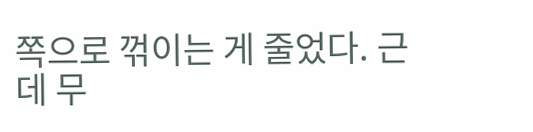쪽으로 꺾이는 게 줄었다. 근데 무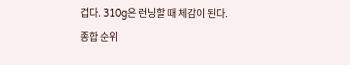겁다. 310g은 런닝할 때 체감이 된다.
종합 순위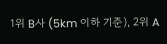1위 B사 (5km 이하 기준), 2위 A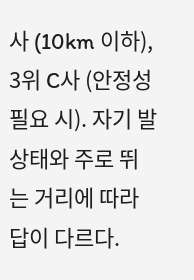사 (10km 이하), 3위 C사 (안정성 필요 시). 자기 발 상태와 주로 뛰는 거리에 따라 답이 다르다.